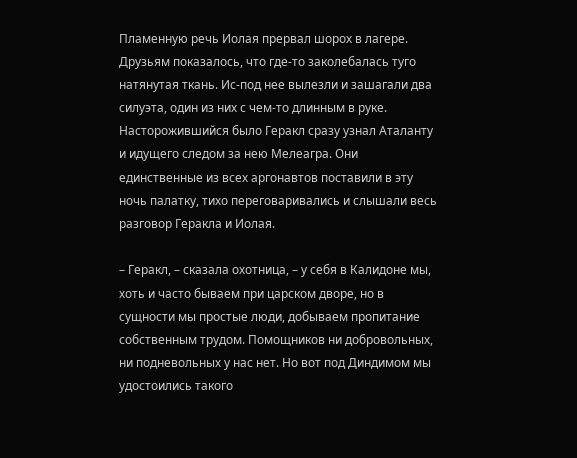Пламенную речь Иолая прервал шорох в лагере. Друзьям показалось, что где-то заколебалась туго натянутая ткань. Ис-под нее вылезли и зашагали два силуэта, один из них с чем-то длинным в руке. Насторожившийся было Геракл сразу узнал Аталанту и идущего следом за нею Мелеагра. Они единственные из всех аргонавтов поставили в эту ночь палатку, тихо переговаривались и слышали весь разговор Геракла и Иолая.

– Геракл, – сказала охотница, – у себя в Калидоне мы, хоть и часто бываем при царском дворе, но в сущности мы простые люди, добываем пропитание собственным трудом. Помощников ни добровольных, ни подневольных у нас нет. Но вот под Диндимом мы удостоились такого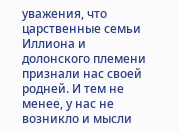уважения, что царственные семьи Иллиона и долонского племени признали нас своей родней. И тем не менее, у нас не возникло и мысли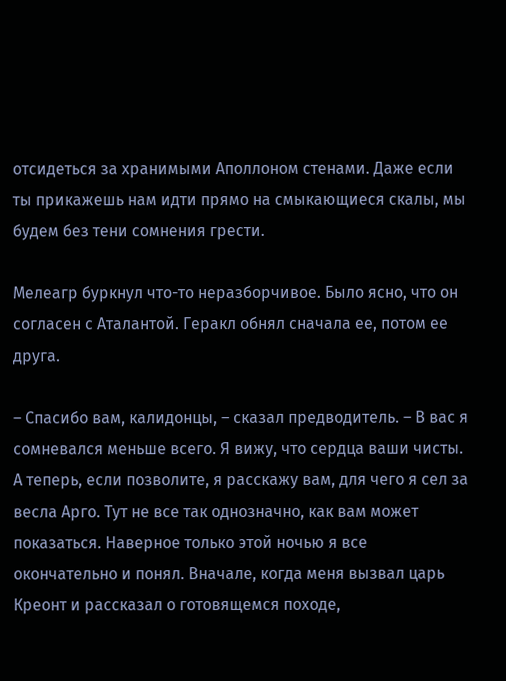отсидеться за хранимыми Аполлоном стенами. Даже если ты прикажешь нам идти прямо на смыкающиеся скалы, мы будем без тени сомнения грести.

Мелеагр буркнул что-то неразборчивое. Было ясно, что он согласен с Аталантой. Геракл обнял сначала ее, потом ее друга.

– Спасибо вам, калидонцы, – сказал предводитель. – В вас я сомневался меньше всего. Я вижу, что сердца ваши чисты. А теперь, если позволите, я расскажу вам, для чего я сел за весла Арго. Тут не все так однозначно, как вам может показаться. Наверное только этой ночью я все окончательно и понял. Вначале, когда меня вызвал царь Креонт и рассказал о готовящемся походе,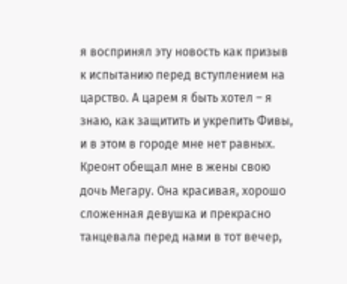я воспринял эту новость как призыв к испытанию перед вступлением на царство. А царем я быть хотел – я знаю, как защитить и укрепить Фивы, и в этом в городе мне нет равных. Креонт обещал мне в жены свою дочь Мегару. Она красивая, хорошо сложенная девушка и прекрасно танцевала перед нами в тот вечер,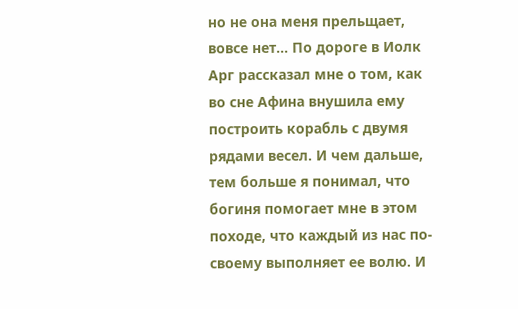но не она меня прельщает, вовсе нет… По дороге в Иолк Арг рассказал мне о том, как во сне Афина внушила ему построить корабль с двумя рядами весел. И чем дальше, тем больше я понимал, что богиня помогает мне в этом походе, что каждый из нас по-своему выполняет ее волю. И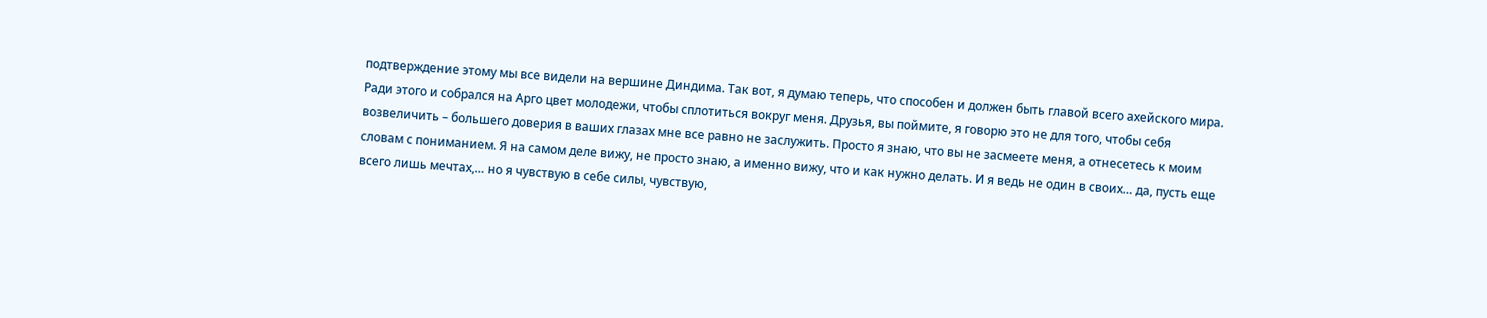подтверждение этому мы все видели на вершине Диндима. Так вот, я думаю теперь, что способен и должен быть главой всего ахейского мира. Ради этого и собрался на Арго цвет молодежи, чтобы сплотиться вокруг меня. Друзья, вы поймите, я говорю это не для того, чтобы себя возвеличить – большего доверия в ваших глазах мне все равно не заслужить. Просто я знаю, что вы не засмеете меня, а отнесетесь к моим словам с пониманием. Я на самом деле вижу, не просто знаю, а именно вижу, что и как нужно делать. И я ведь не один в своих… да, пусть еще всего лишь мечтах,… но я чувствую в себе силы, чувствую,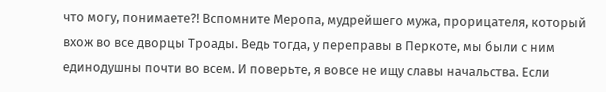что могу, понимаете?! Вспомните Меропа, мудрейшего мужа, прорицателя, который вхож во все дворцы Троады. Ведь тогда, у переправы в Перкоте, мы были с ним единодушны почти во всем. И поверьте, я вовсе не ищу славы начальства. Если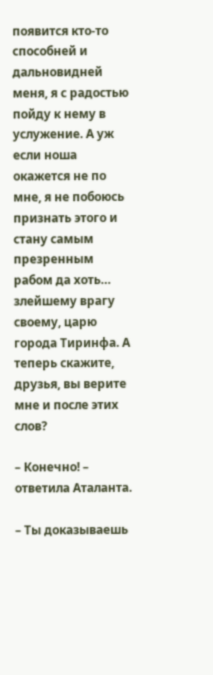появится кто-то способней и дальновидней меня, я с радостью пойду к нему в услужение. А уж если ноша окажется не по мне, я не побоюсь признать этого и стану самым презренным рабом да хоть… злейшему врагу своему, царю города Тиринфа. А теперь скажите, друзья, вы верите мне и после этих слов?

– Конечно! – ответила Аталанта.

– Ты доказываешь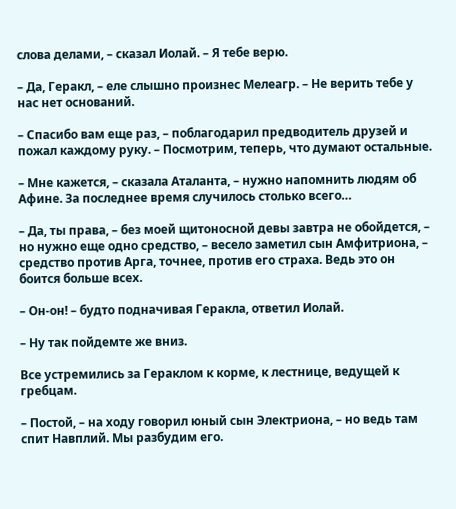слова делами, – сказал Иолай. – Я тебе верю.

– Да, Геракл, – еле слышно произнес Мелеагр. – Не верить тебе у нас нет оснований.

– Спасибо вам еще раз, – поблагодарил предводитель друзей и пожал каждому руку. – Посмотрим, теперь, что думают остальные.

– Мне кажется, – сказала Аталанта, – нужно напомнить людям об Афине. За последнее время случилось столько всего…

– Да, ты права, – без моей щитоносной девы завтра не обойдется, – но нужно еще одно средство, – весело заметил сын Амфитриона, – средство против Арга, точнее, против его страха. Ведь это он боится больше всех.

– Он-он! – будто подначивая Геракла, ответил Иолай.

– Ну так пойдемте же вниз.

Все устремились за Гераклом к корме, к лестнице, ведущей к гребцам.

– Постой, – на ходу говорил юный сын Электриона, – но ведь там спит Навплий. Мы разбудим его.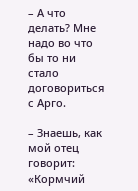– А что делать? Мне надо во что бы то ни стало договориться с Арго.

– Знаешь, как мой отец говорит: «Кормчий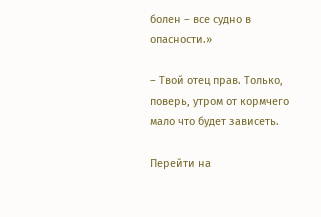болен – все судно в опасности.»

– Твой отец прав. Только, поверь, утром от кормчего мало что будет зависеть.

Перейти на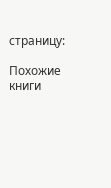страницу:

Похожие книги